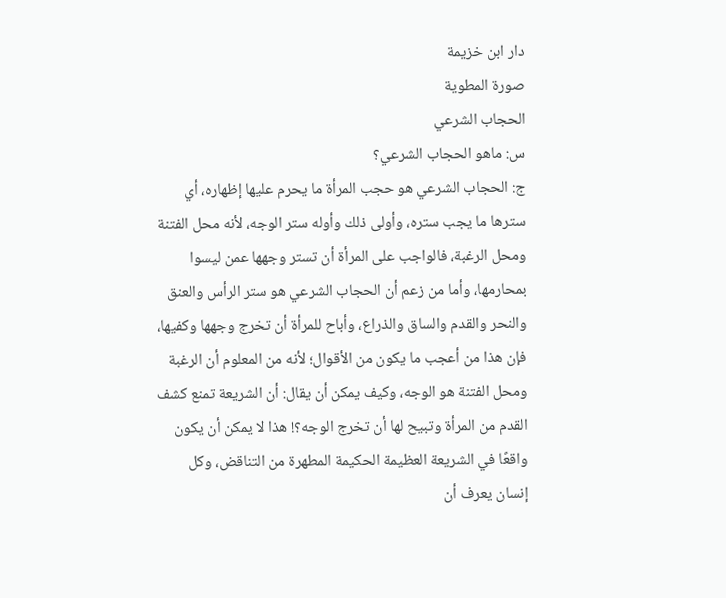دار ابن خزيمة
صورة المطوية
الحجاب الشرعي
س: ماهو الحجاب الشرعي؟
ج: الحجاب الشرعي هو حجب المرأة ما يحرم عليها إظهاره، أي سترها ما يجب ستره، وأولى ذلك وأوله ستر الوجه، لأنه محل الفتنة ومحل الرغبة، فالواجب على المرأة أن تستر وجهها عمن ليسوا بمحارمها، وأما من زعم أن الحجاب الشرعي هو ستر الرأس والعنق والنحر والقدم والساق والذراع، وأباح للمرأة أن تخرج وجهها وكفيها، فإن هذا من أعجب ما يكون من الأقوال؛ لأنه من المعلوم أن الرغبة ومحل الفتنة هو الوجه، وكيف يمكن أن يقال: أن الشريعة تمنع كشف القدم من المرأة وتبيح لها أن تخرج الوجه؟! هذا لا يمكن أن يكون واقعًا في الشريعة العظيمة الحكيمة المطهرة من التناقض، وكل إنسان يعرف أن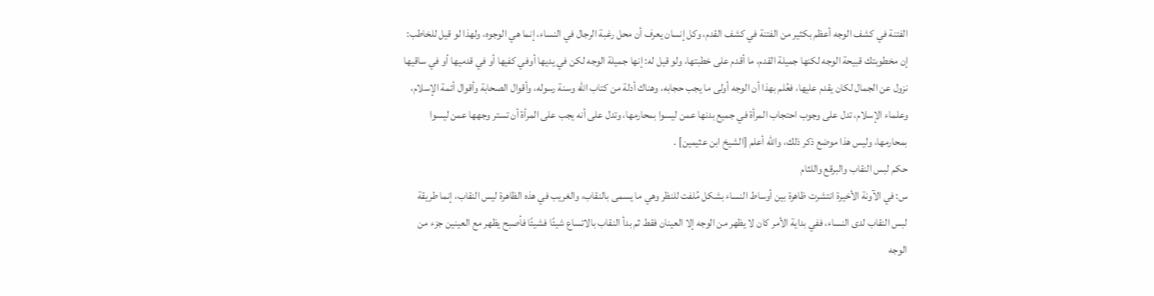الفتنة في كشف الوجه أعظم بكثير من الفتنة في كشف القدم، وكل إنسان يعرف أن محل رغبة الرجال في النساء، إنما هي الوجوه، ولهذا لو قيل للخاطب: إن مخطوبتك قبيحة الوجه لكنها جميلة القدم، ما أقدم على خطبتها، ولو قيل له: إنها جميلة الوجه لكن في يديها أوفي كفيها أو في قدميها أو في ساقيها نزول عن الجمال لكان يقدم عليها، فعُلم بهذا أن الوجه أولى ما يجب حجابه، وهناك أدلة من كتاب الله وسنة رسوله، وأقوال الصحابة وأقوال أئمة الإسلام، وعلماء الإسلام، تدل على وجوب احتجاب المرأة في جميع بدنها عمن ليسوا بمحارمها، وتدل على أنه يجب على المرأة أن تستر وجهها عمن ليسوا بمحارمها، وليس هذا موضع ذكر ذلك، والله أعلم [الشيخ ابن عثيمين] .
حكم لبس النقاب والبرقع واللثام
س: في الآونة الأخيرة انتشرت ظاهرة بين أوساط النساء بشكل مُلفت للنظر وهي ما يسمى بالنقاب، والغريب في هذه الظاهرة ليس النقاب، إنما طريقة لبس النقاب لدى النساء، ففي بداية الأمر كان لا يظهر من الوجه إلا العينان فقط ثم بدأ النقاب بالاتساع شيئًا فشيئًا فأصبح يظهر مع العينين جزء من الوجه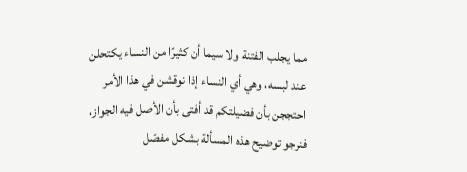مما يجلب الفتنة ولا سيما أن كثيرًا من النساء يكتحلن عند لبسه، وهي أي النساء إذا نوقشن في هذا الأمر احتججن بأن فضيلتكم قد أفتى بأن الأصل فيه الجواز، فنرجو توضيح هذه المسألة بشكل مفصّل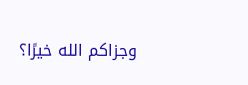وجزاكم الله خيرًا؟